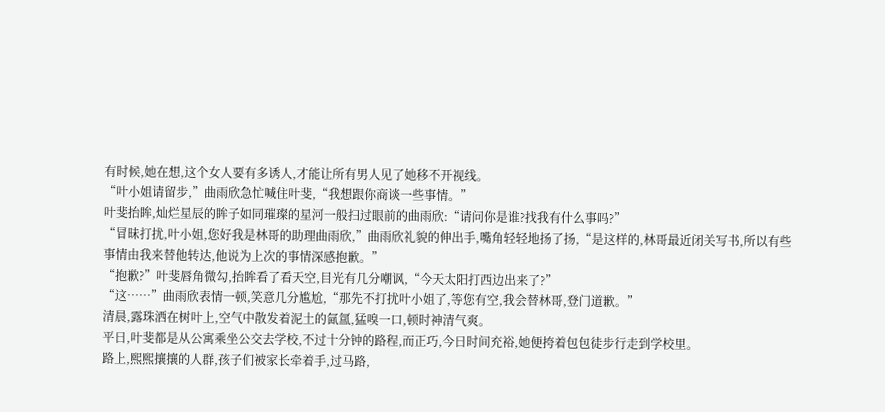有时候,她在想,这个女人要有多诱人,才能让所有男人见了她移不开视线。
“叶小姐请留步,”曲雨欣急忙喊住叶斐,“我想跟你商谈一些事情。”
叶斐抬眸,灿烂星辰的眸子如同璀璨的星河一般扫过眼前的曲雨欣:“请问你是谁?找我有什么事吗?”
“冒昧打扰,叶小姐,您好我是林哥的助理曲雨欣,”曲雨欣礼貌的伸出手,嘴角轻轻地扬了扬,“是这样的,林哥最近闭关写书,所以有些事情由我来替他转达,他说为上次的事情深感抱歉。”
“抱歉?”叶斐唇角微勾,抬眸看了看天空,目光有几分嘲讽,“今天太阳打西边出来了?”
“这……”曲雨欣表情一顿,笑意几分尴尬,“那先不打扰叶小姐了,等您有空,我会替林哥,登门道歉。”
清晨,露珠洒在树叶上,空气中散发着泥土的氤氲,猛嗅一口,顿时神清气爽。
平日,叶斐都是从公寓乘坐公交去学校,不过十分钟的路程,而正巧,今日时间充裕,她便挎着包包徒步行走到学校里。
路上,熙熙攘攘的人群,孩子们被家长牵着手,过马路,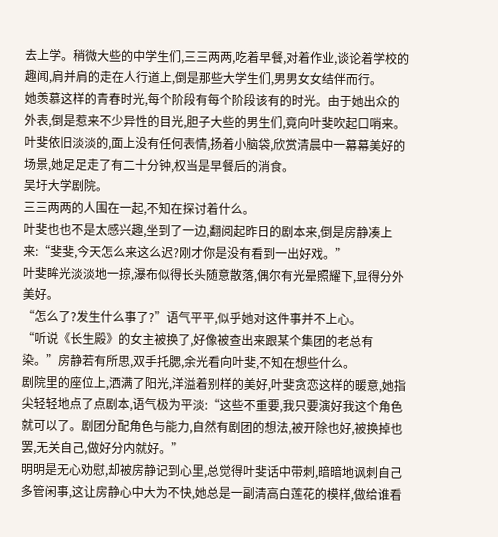去上学。稍微大些的中学生们,三三两两,吃着早餐,对着作业,谈论着学校的趣闻,肩并肩的走在人行道上,倒是那些大学生们,男男女女结伴而行。
她羡慕这样的青春时光,每个阶段有每个阶段该有的时光。由于她出众的外表,倒是惹来不少异性的目光,胆子大些的男生们,竟向叶斐吹起口哨来。
叶斐依旧淡淡的,面上没有任何表情,扬着小脑袋,欣赏清晨中一幕幕美好的场景,她足足走了有二十分钟,权当是早餐后的消食。
吴圩大学剧院。
三三两两的人围在一起,不知在探讨着什么。
叶斐也也不是太感兴趣,坐到了一边,翻阅起昨日的剧本来,倒是房静凑上来:“斐斐,今天怎么来这么迟?刚才你是没有看到一出好戏。”
叶斐眸光淡淡地一掠,瀑布似得长头随意散落,偶尔有光晕照耀下,显得分外美好。
“怎么了?发生什么事了?”语气平平,似乎她对这件事并不上心。
“听说《长生殿》的女主被换了,好像被查出来跟某个集团的老总有染。”房静若有所思,双手托腮,余光看向叶斐,不知在想些什么。
剧院里的座位上,洒满了阳光,洋溢着别样的美好,叶斐贪恋这样的暖意,她指尖轻轻地点了点剧本,语气极为平淡:“这些不重要,我只要演好我这个角色就可以了。剧团分配角色与能力,自然有剧团的想法,被开除也好,被换掉也罢,无关自己,做好分内就好。”
明明是无心劝慰,却被房静记到心里,总觉得叶斐话中带刺,暗暗地讽刺自己多管闲事,这让房静心中大为不快,她总是一副清高白莲花的模样,做给谁看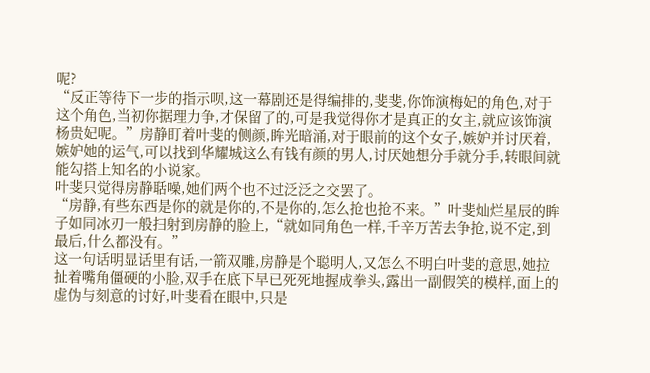呢?
“反正等待下一步的指示呗,这一幕剧还是得编排的,斐斐,你饰演梅妃的角色,对于这个角色,当初你据理力争,才保留了的,可是我觉得你才是真正的女主,就应该饰演杨贵妃呢。”房静盯着叶斐的侧颜,眸光暗涌,对于眼前的这个女子,嫉妒并讨厌着,嫉妒她的运气,可以找到华耀城这么有钱有颜的男人,讨厌她想分手就分手,转眼间就能勾搭上知名的小说家。
叶斐只觉得房静聒噪,她们两个也不过泛泛之交罢了。
“房静,有些东西是你的就是你的,不是你的,怎么抢也抢不来。”叶斐灿烂星辰的眸子如同冰刃一般扫射到房静的脸上,“就如同角色一样,千辛万苦去争抢,说不定,到最后,什么都没有。”
这一句话明显话里有话,一箭双雕,房静是个聪明人,又怎么不明白叶斐的意思,她拉扯着嘴角僵硬的小脸,双手在底下早已死死地握成拳头,露出一副假笑的模样,面上的虚伪与刻意的讨好,叶斐看在眼中,只是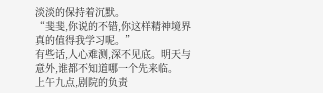淡淡的保持着沉默。
“斐斐,你说的不错,你这样精神境界真的值得我学习呢。”
有些话,人心难测,深不见底。明天与意外,谁都不知道哪一个先来临。
上午九点,剧院的负责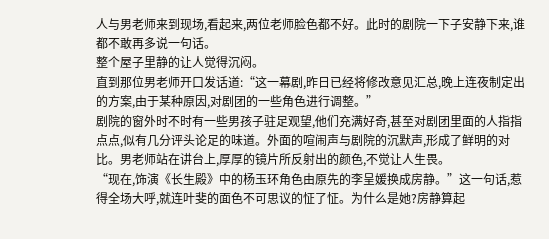人与男老师来到现场,看起来,两位老师脸色都不好。此时的剧院一下子安静下来,谁都不敢再多说一句话。
整个屋子里静的让人觉得沉闷。
直到那位男老师开口发话道:“这一幕剧,昨日已经将修改意见汇总,晚上连夜制定出的方案,由于某种原因,对剧团的一些角色进行调整。”
剧院的窗外时不时有一些男孩子驻足观望,他们充满好奇,甚至对剧团里面的人指指点点,似有几分评头论足的味道。外面的喧闹声与剧院的沉默声,形成了鲜明的对比。男老师站在讲台上,厚厚的镜片所反射出的颜色,不觉让人生畏。
“现在,饰演《长生殿》中的杨玉环角色由原先的李呈媛换成房静。”这一句话,惹得全场大呼,就连叶斐的面色不可思议的怔了怔。为什么是她?房静算起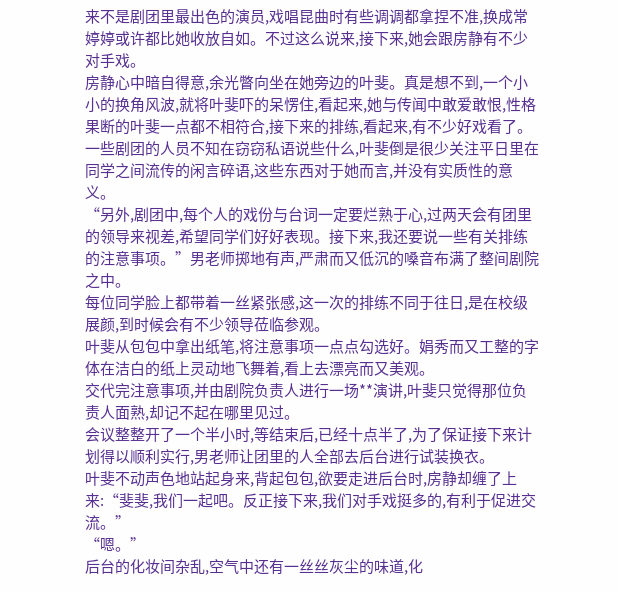来不是剧团里最出色的演员,戏唱昆曲时有些调调都拿捏不准,换成常婷婷或许都比她收放自如。不过这么说来,接下来,她会跟房静有不少对手戏。
房静心中暗自得意,余光瞥向坐在她旁边的叶斐。真是想不到,一个小小的换角风波,就将叶斐吓的呆愣住,看起来,她与传闻中敢爱敢恨,性格果断的叶斐一点都不相符合,接下来的排练,看起来,有不少好戏看了。
一些剧团的人员不知在窃窃私语说些什么,叶斐倒是很少关注平日里在同学之间流传的闲言碎语,这些东西对于她而言,并没有实质性的意义。
“另外,剧团中,每个人的戏份与台词一定要烂熟于心,过两天会有团里的领导来视差,希望同学们好好表现。接下来,我还要说一些有关排练的注意事项。”男老师掷地有声,严肃而又低沉的嗓音布满了整间剧院之中。
每位同学脸上都带着一丝紧张感,这一次的排练不同于往日,是在校级展颜,到时候会有不少领导莅临参观。
叶斐从包包中拿出纸笔,将注意事项一点点勾选好。娟秀而又工整的字体在洁白的纸上灵动地飞舞着,看上去漂亮而又美观。
交代完注意事项,并由剧院负责人进行一场**演讲,叶斐只觉得那位负责人面熟,却记不起在哪里见过。
会议整整开了一个半小时,等结束后,已经十点半了,为了保证接下来计划得以顺利实行,男老师让团里的人全部去后台进行试装换衣。
叶斐不动声色地站起身来,背起包包,欲要走进后台时,房静却缠了上来:“斐斐,我们一起吧。反正接下来,我们对手戏挺多的,有利于促进交流。”
“嗯。”
后台的化妆间杂乱,空气中还有一丝丝灰尘的味道,化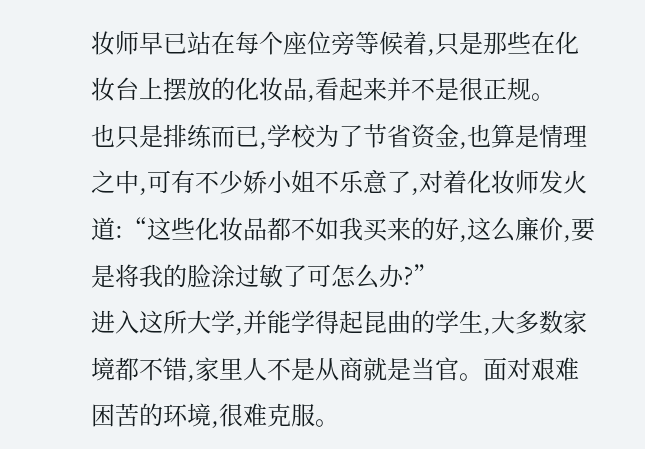妆师早已站在每个座位旁等候着,只是那些在化妆台上摆放的化妆品,看起来并不是很正规。
也只是排练而已,学校为了节省资金,也算是情理之中,可有不少娇小姐不乐意了,对着化妆师发火道:“这些化妆品都不如我买来的好,这么廉价,要是将我的脸涂过敏了可怎么办?”
进入这所大学,并能学得起昆曲的学生,大多数家境都不错,家里人不是从商就是当官。面对艰难困苦的环境,很难克服。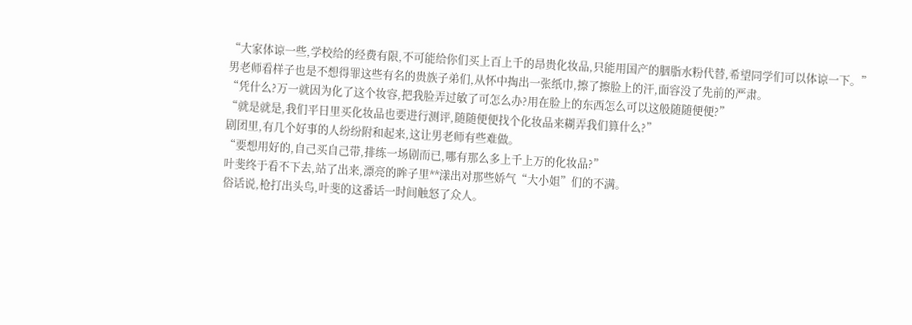“大家体谅一些,学校给的经费有限,不可能给你们买上百上千的昂贵化妆品,只能用国产的胭脂水粉代替,希望同学们可以体谅一下。”
男老师看样子也是不想得罪这些有名的贵族子弟们,从怀中掏出一张纸巾,擦了擦脸上的汗,面容没了先前的严肃。
“凭什么?万一就因为化了这个妆容,把我脸弄过敏了可怎么办?用在脸上的东西怎么可以这般随随便便?”
“就是就是,我们平日里买化妆品也要进行测评,随随便便找个化妆品来糊弄我们算什么?”
剧团里,有几个好事的人纷纷附和起来,这让男老师有些难做。
“要想用好的,自己买自己带,排练一场剧而已,哪有那么多上千上万的化妆品?”
叶斐终于看不下去,站了出来,漂亮的眸子里**漾出对那些娇气“大小姐”们的不满。
俗话说,枪打出头鸟,叶斐的这番话一时间触怒了众人。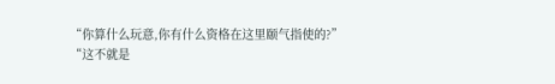“你算什么玩意,你有什么资格在这里颐气指使的?”
“这不就是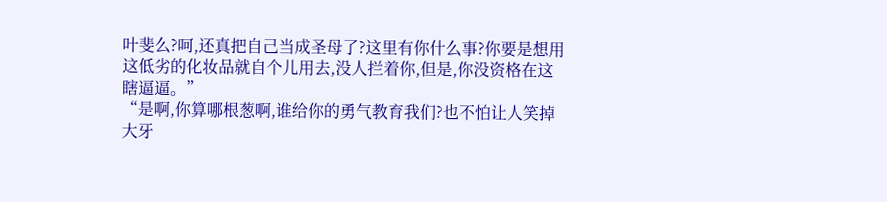叶斐么?呵,还真把自己当成圣母了?这里有你什么事?你要是想用这低劣的化妆品就自个儿用去,没人拦着你,但是,你没资格在这瞎逼逼。”
“是啊,你算哪根葱啊,谁给你的勇气教育我们?也不怕让人笑掉大牙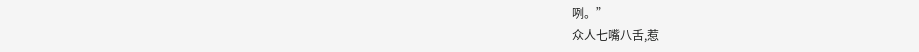咧。”
众人七嘴八舌,惹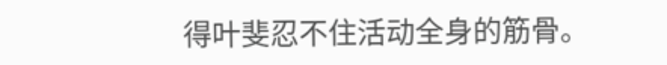得叶斐忍不住活动全身的筋骨。